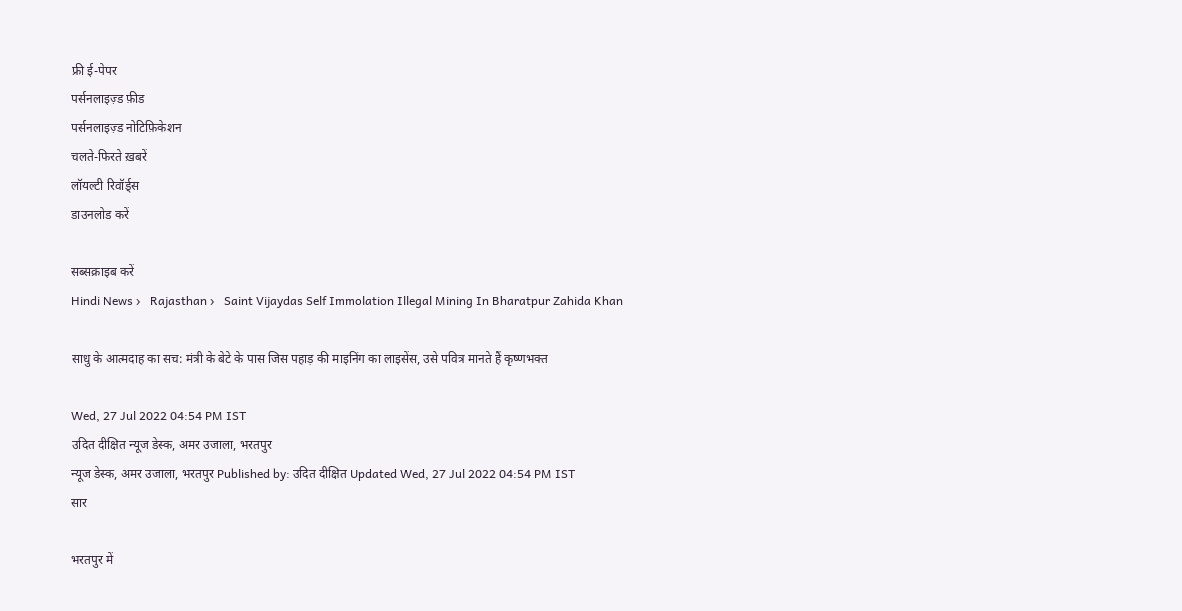फ्री ई-पेपर
पर्सनलाइज़्ड फ़ीड
पर्सनलाइज़्ड नोटिफ़िकेशन
चलते-फिरते ख़बरें
लॉयल्टी रिवॉर्ड्स
डाउनलोड करें

सब्सक्राइब करें
Hindi News ›   Rajasthan ›   Saint Vijaydas Self Immolation Illegal Mining In Bharatpur Zahida Khan

साधु के आत्मदाह का सच: मंत्री के बेटे के पास जिस पहाड़ की माइनिंग का लाइसेंस, उसे पवित्र मानते हैं कृष्णभक्त

Wed, 27 Jul 2022 04:54 PM IST
उदित दीक्षित न्यूज डेस्क, अमर उजाला, भरतपुर
न्यूज डेस्क, अमर उजाला, भरतपुर Published by: उदित दीक्षित Updated Wed, 27 Jul 2022 04:54 PM IST
सार

भरतपुर में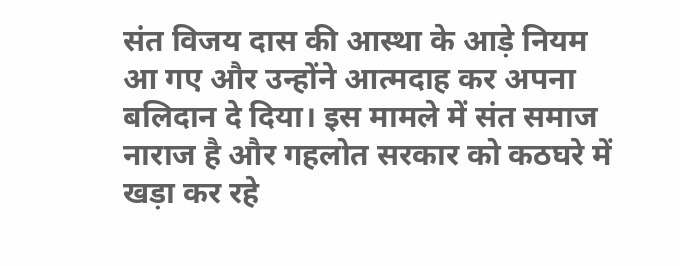संत विजय दास की आस्था के आड़े नियम आ गए और उन्होंने आत्मदाह कर अपना बलिदान दे दिया। इस मामले में संत समाज नाराज है और गहलोत सरकार को कठघरे में खड़ा कर रहे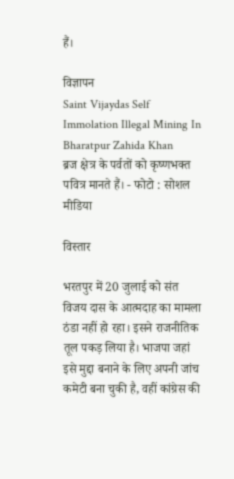हैं।

विज्ञापन
Saint Vijaydas Self Immolation Illegal Mining In Bharatpur Zahida Khan
ब्रज क्षेत्र के पर्वतों को कृष्णभक्त पवित्र मानते हैं। - फोटो : सोशल मीडिया

विस्तार

भरतपुर में 20 जुलाई को संत विजय दास के आत्मदाह का मामला ठंडा नहीं हो रहा। इसने राजनीतिक तूल पकड़ लिया है। भाजपा जहां इसे मुद्दा बनाने के लिए अपनी जांच कमेटी बना चुकी है, वहीं कांग्रेस की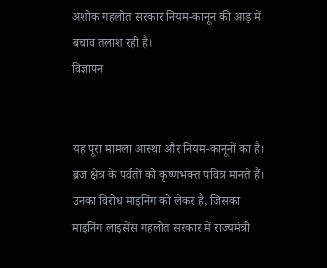अशोक गहलोत सरकार नियम-कानून की आड़ में बचाव तलाश रही है।
विज्ञापन


यह पूरा मामला आस्था और नियम-कानूनों का है। ब्रज क्षेत्र के पर्वतों को कृष्णभक्त पवित्र मानते हैं। उनका विरोध माइनिंग को लेकर है, जिसका माइनिंग लाइसेंस गहलोत सरकार में राज्यमंत्री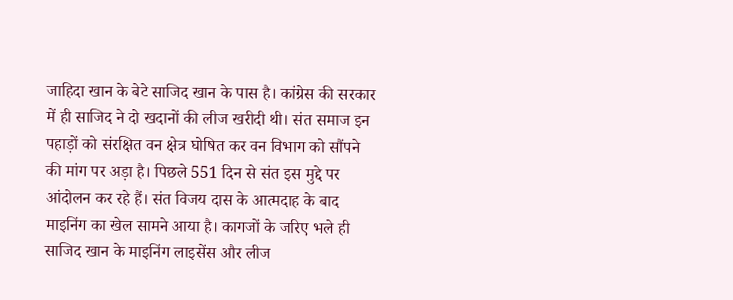जाहिदा खान के बेटे साजिद खान के पास है। कांग्रेस की सरकार में ही साजिद ने दो खदानों की लीज खरीदी थी। संत समाज इन पहाड़ों को संरक्षित वन क्षेत्र घोषित कर वन विभाग को सौंपने की मांग पर अड़ा है। पिछले 551 दिन से संत इस मुद्दे पर आंदोलन कर रहे हैं। संत विजय दास के आत्मदाह के बाद माइनिंग का खेल सामने आया है। कागजों के जरिए भले ही साजिद खान के माइनिंग लाइसेंस और लीज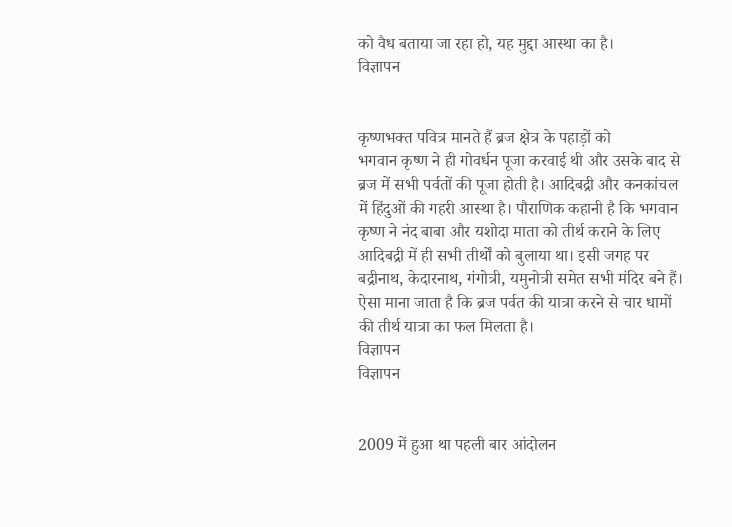को वैध बताया जा रहा हो, यह मुद्दा आस्था का है।
विज्ञापन


कृष्णभक्त पवित्र मानते हैं ब्रज क्षेत्र के पहाड़ों को
भगवान कृष्ण ने ही गोवर्धन पूजा करवाई थी और उसके बाद से ब्रज में सभी पर्वतों की पूजा होती है। आदिबद्री और कनकांचल में हिंदुओं की गहरी आस्था है। पौराणिक कहानी है कि भगवान कृष्ण ने नंद बाबा और यशोदा माता को तीर्थ कराने के लिए आदिबद्री में ही सभी तीर्थों को बुलाया था। इसी जगह पर बद्रीनाथ, केदारनाथ, गंगोत्री, यमुनोत्री समेत सभी मंदिर बने हैं। ऐसा माना जाता है कि ब्रज पर्वत की यात्रा करने से चार धामों की तीर्थ यात्रा का फल मिलता है।
विज्ञापन
विज्ञापन


2009 में हुआ था पहली बार आंदोलन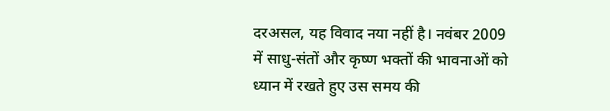दरअसल, यह विवाद नया नहीं है। नवंबर 2009 में साधु-संतों और कृष्ण भक्तों की भावनाओं को ध्यान में रखते हुए उस समय की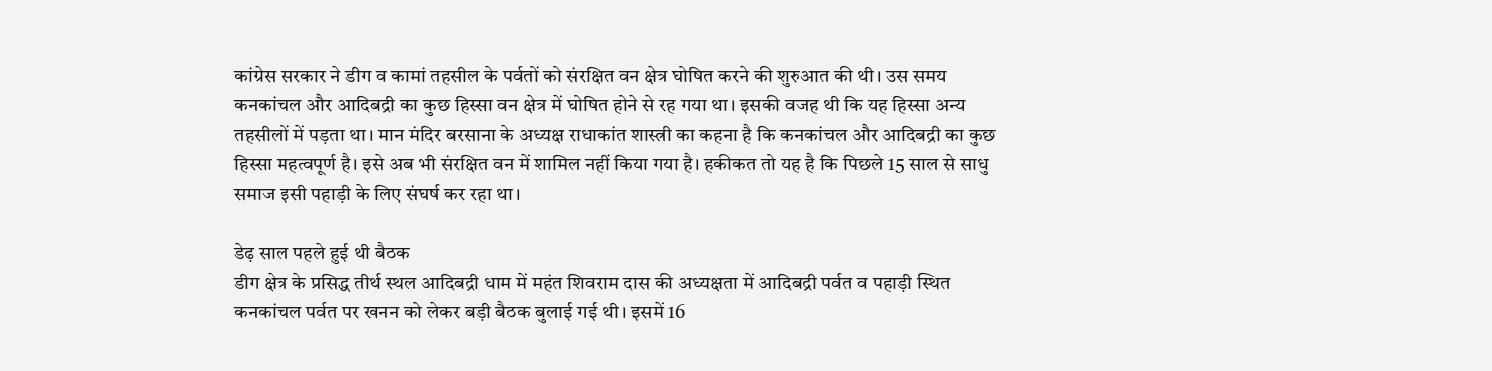कांग्रेस सरकार ने डीग व कामां तहसील के पर्वतों को संरक्षित वन क्षेत्र घोषित करने की शुरुआत की थी। उस समय कनकांचल और आदिबद्री का कुछ हिस्सा वन क्षेत्र में घोषित होने से रह गया था। इसकी वजह थी कि यह हिस्सा अन्य तहसीलों में पड़ता था। मान मंदिर बरसाना के अध्यक्ष राधाकांत शास्त्री का कहना है कि कनकांचल और आदिबद्री का कुछ हिस्सा महत्वपूर्ण है। इसे अब भी संरक्षित वन में शामिल नहीं किया गया है। हकीकत तो यह है कि पिछले 15 साल से साधु समाज इसी पहाड़ी के लिए संघर्ष कर रहा था।

डेढ़ साल पहले हुई थी बैठक
डीग क्षेत्र के प्रसिद्ध तीर्थ स्थल आदिबद्री धाम में महंत शिवराम दास की अध्यक्षता में आदिबद्री पर्वत व पहाड़ी स्थित कनकांचल पर्वत पर खनन को लेकर बड़ी बैठक बुलाई गई थी। इसमें 16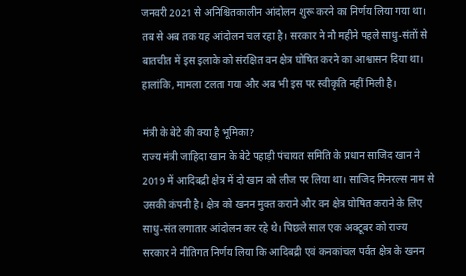जनवरी 2021 से अनिश्चितकालीन आंदोलन शुरू करने का निर्णय लिया गया था। तब से अब तक यह आंदोलन चल रहा है। सरकार ने नौ महीने पहले साधु-संतों से बातचीत में इस इलाके को संरक्षित वन क्षेत्र घोषित करने का आश्वासन दिया था। हालांकि, मामला टलता गया और अब भी इस पर स्वीकृति नहीं मिली है।

मंत्री के बेटे की क्या है भूमिका?
राज्य मंत्री जाहिदा खान के बेटे पहाड़ी पंचायत समिति के प्रधान साजिद खान ने 2019 में आदिबद्री क्षेत्र में दो खान को लीज पर लिया था। साजिद मिनरल्स नाम से उसकी कंपनी है। क्षेत्र को खनन मुक्त कराने और वन क्षेत्र घोषित कराने के लिए साधु-संत लगातार आंदोलन कर रहे थे। पिछले साल एक अक्टूबर को राज्य सरकार ने नीतिगत निर्णय लिया कि आदिबद्री एवं कनकांचल पर्वत क्षेत्र के खनन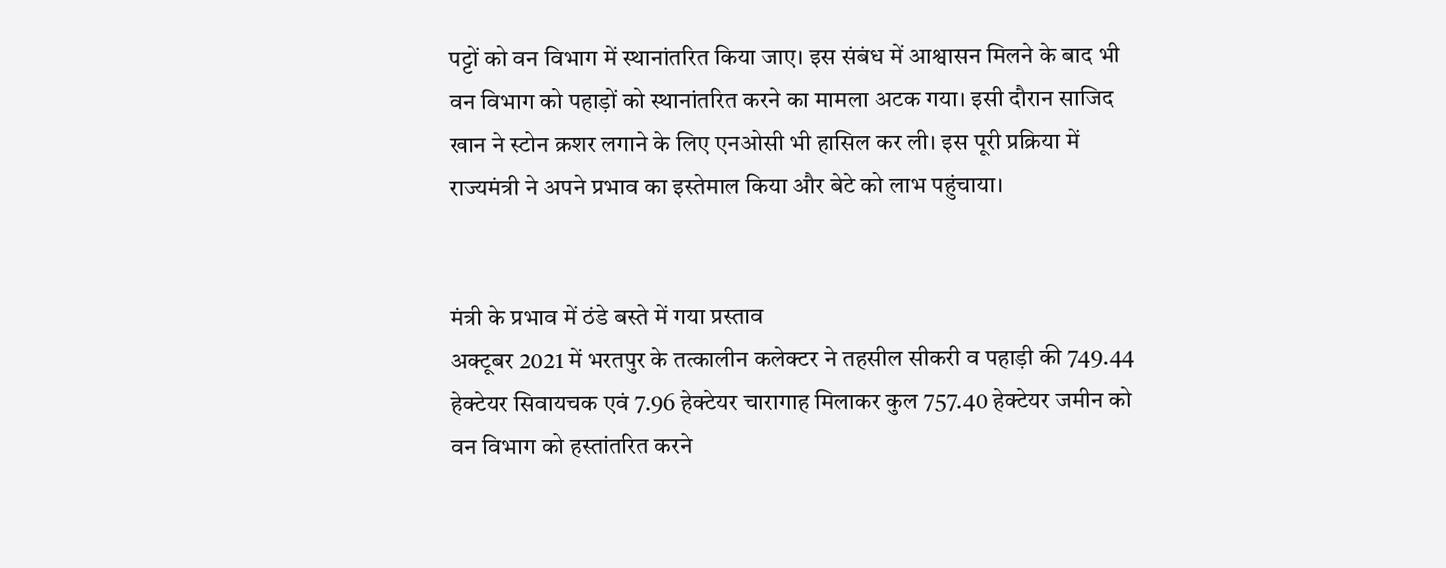पट्टों को वन विभाग में स्थानांतरित किया जाए। इस संबंध में आश्वासन मिलने के बाद भी वन विभाग को पहाड़ों को स्थानांतरित करने का मामला अटक गया। इसी दौरान साजिद खान ने स्टोन क्रशर लगाने के लिए एनओसी भी हासिल कर ली। इस पूरी प्रक्रिया में राज्यमंत्री ने अपने प्रभाव का इस्तेमाल किया और बेटे को लाभ पहुंचाया।


मंत्री के प्रभाव में ठंडे बस्ते में गया प्रस्ताव
अक्टूबर 2021 में भरतपुर के तत्कालीन कलेक्टर ने तहसील सीकरी व पहाड़ी की 749.44 हेक्टेयर सिवायचक एवं 7.96 हेक्टेयर चारागाह मिलाकर कुल 757.40 हेक्टेयर जमीन को वन विभाग को हस्तांतरित करने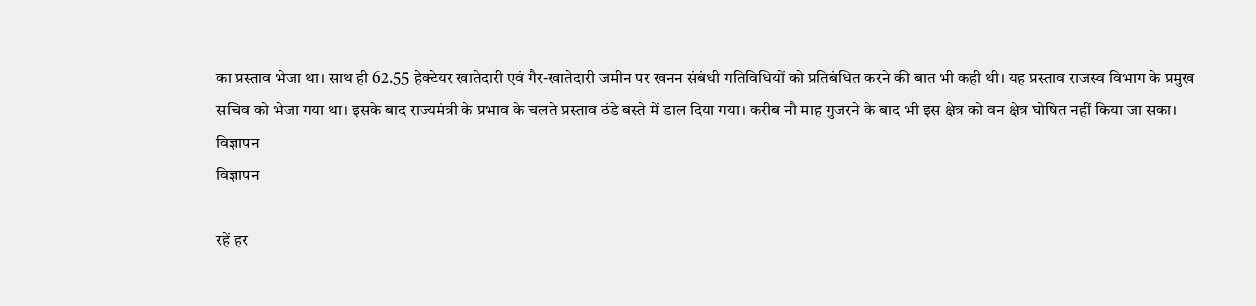का प्रस्ताव भेजा था। साथ ही 62.55 हेक्टेयर खातेदारी एवं गैर-खातेदारी जमीन पर खनन संबंधी गतिविधियों को प्रतिबंधित करने की बात भी कही थी। यह प्रस्ताव राजस्व विभाग के प्रमुख सचिव को भेजा गया था। इसके बाद राज्यमंत्री के प्रभाव के चलते प्रस्ताव ठंडे बस्ते में डाल दिया गया। करीब नौ माह गुजरने के बाद भी इस क्षेत्र को वन क्षेत्र घोषित नहीं किया जा सका।
विज्ञापन
विज्ञापन

रहें हर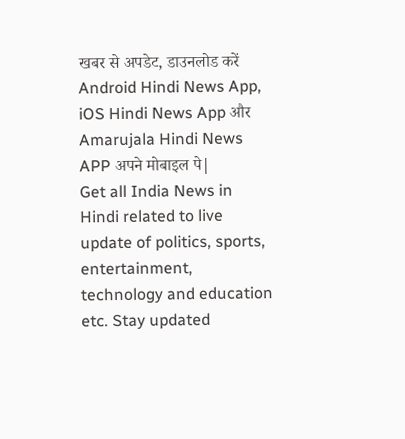खबर से अपडेट, डाउनलोड करें Android Hindi News App, iOS Hindi News App और Amarujala Hindi News APP अपने मोबाइल पे|
Get all India News in Hindi related to live update of politics, sports, entertainment, technology and education etc. Stay updated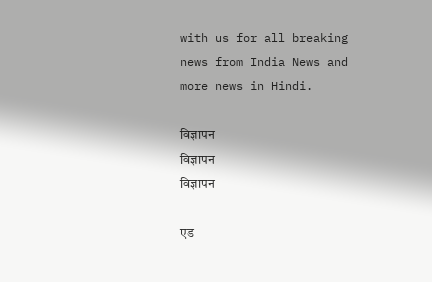with us for all breaking news from India News and more news in Hindi.

विज्ञापन
विज्ञापन
विज्ञापन

एड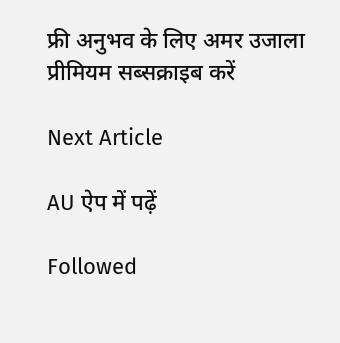फ्री अनुभव के लिए अमर उजाला प्रीमियम सब्सक्राइब करें

Next Article

AU ऐप में पढ़ें

Followed